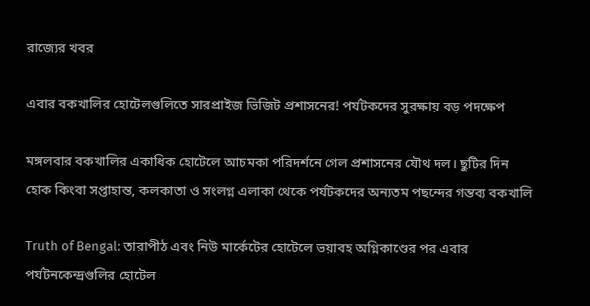রাজ্যের খবর

এবার বকখালির হোটেলগুলিতে সারপ্রাইজ ভিজিট প্রশাসনের! পর্যটকদের সুরক্ষায় বড় পদক্ষেপ

মঙ্গলবার বকখালির একাধিক হোটেলে আচমকা পরিদর্শনে গেল প্রশাসনের যৌথ দল। ছুটির দিন হোক কিংবা সপ্তাহান্ত, কলকাতা ও সংলগ্ন এলাকা থেকে পর্যটকদের অন্যতম পছন্দের গন্তব্য বকখালি

Truth of Bengal: তারাপীঠ এবং নিউ মার্কেটের হোটেলে ভয়াবহ অগ্নিকাণ্ডের পর এবার পর্যটনকেন্দ্রগুলির হোটেল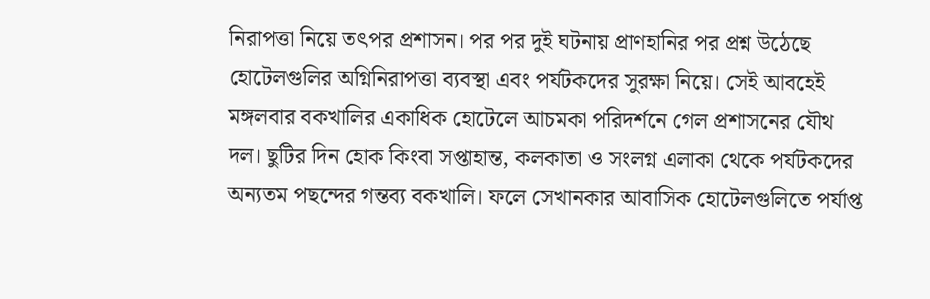নিরাপত্তা নিয়ে তৎপর প্রশাসন। পর পর দুই ঘটনায় প্রাণহানির পর প্রশ্ন উঠেছে হোটেলগুলির অগ্নিনিরাপত্তা ব্যবস্থা এবং পর্যটকদের সুরক্ষা নিয়ে। সেই আবহেই মঙ্গলবার বকখালির একাধিক হোটেলে আচমকা পরিদর্শনে গেল প্রশাসনের যৌথ দল। ছুটির দিন হোক কিংবা সপ্তাহান্ত, কলকাতা ও সংলগ্ন এলাকা থেকে পর্যটকদের অন্যতম পছন্দের গন্তব্য বকখালি। ফলে সেখানকার আবাসিক হোটেলগুলিতে পর্যাপ্ত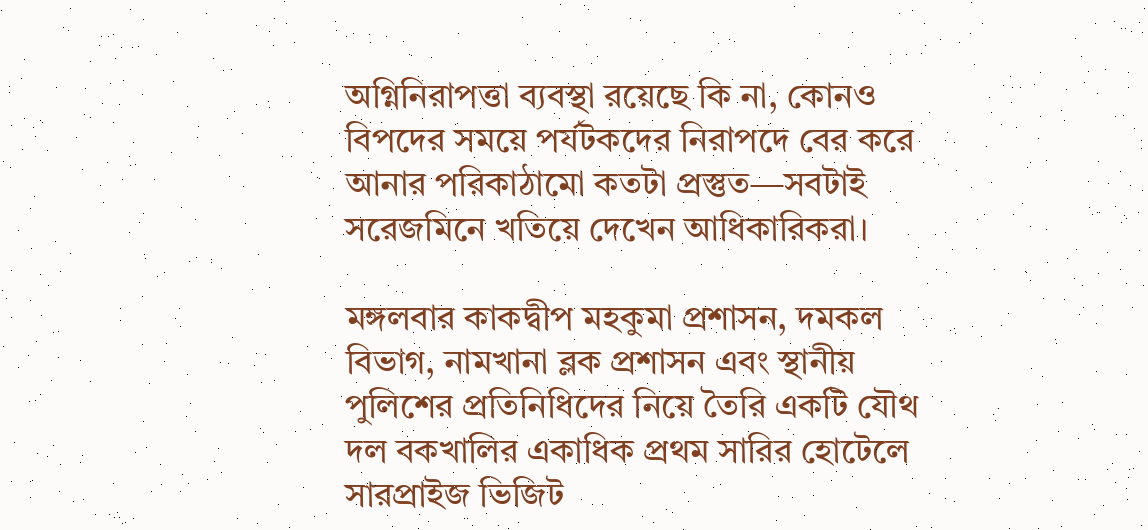অগ্নিনিরাপত্তা ব্যবস্থা রয়েছে কি না, কোনও বিপদের সময়ে পর্যটকদের নিরাপদে বের করে আনার পরিকাঠামো কতটা প্রস্তুত—সবটাই সরেজমিনে খতিয়ে দেখেন আধিকারিকরা।

মঙ্গলবার কাকদ্বীপ মহকুমা প্রশাসন, দমকল বিভাগ, নামখানা ব্লক প্রশাসন এবং স্থানীয় পুলিশের প্রতিনিধিদের নিয়ে তৈরি একটি যৌথ দল বকখালির একাধিক প্রথম সারির হোটেলে সারপ্রাইজ ভিজিট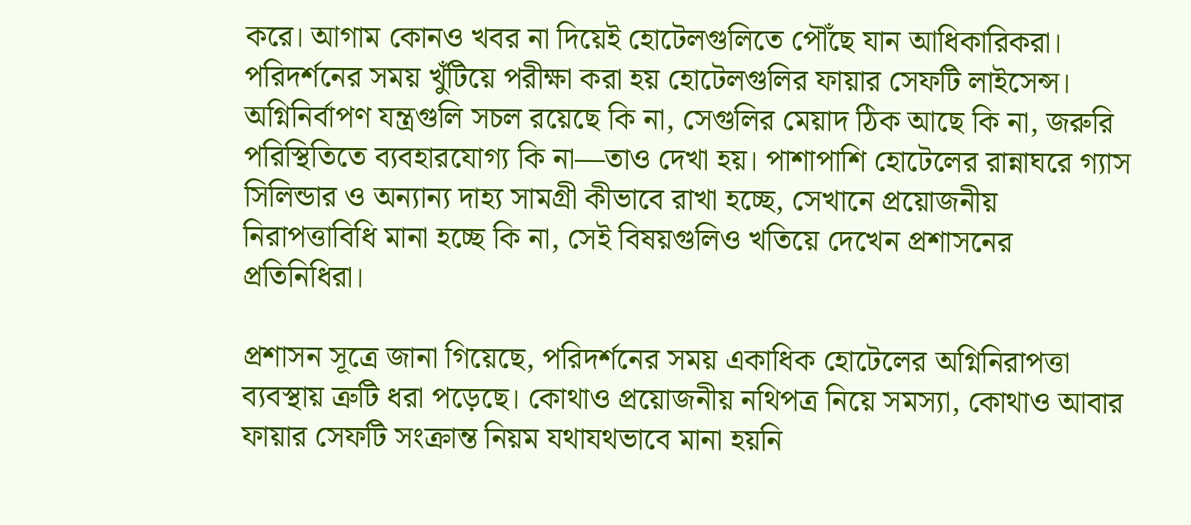করে। আগাম কোনও খবর না দিয়েই হোটেলগুলিতে পৌঁছে যান আধিকারিকরা। পরিদর্শনের সময় খুঁটিয়ে পরীক্ষা করা হয় হোটেলগুলির ফায়ার সেফটি লাইসেন্স। অগ্নিনির্বাপণ যন্ত্রগুলি সচল রয়েছে কি না, সেগুলির মেয়াদ ঠিক আছে কি না, জরুরি পরিস্থিতিতে ব্যবহারযোগ্য কি না—তাও দেখা হয়। পাশাপাশি হোটেলের রান্নাঘরে গ্যাস সিলিন্ডার ও অন্যান্য দাহ্য সামগ্রী কীভাবে রাখা হচ্ছে, সেখানে প্রয়োজনীয় নিরাপত্তাবিধি মানা হচ্ছে কি না, সেই বিষয়গুলিও খতিয়ে দেখেন প্রশাসনের প্রতিনিধিরা।

প্রশাসন সূত্রে জানা গিয়েছে, পরিদর্শনের সময় একাধিক হোটেলের অগ্নিনিরাপত্তা ব্যবস্থায় ত্রুটি ধরা পড়েছে। কোথাও প্রয়োজনীয় নথিপত্র নিয়ে সমস্যা, কোথাও আবার ফায়ার সেফটি সংক্রান্ত নিয়ম যথাযথভাবে মানা হয়নি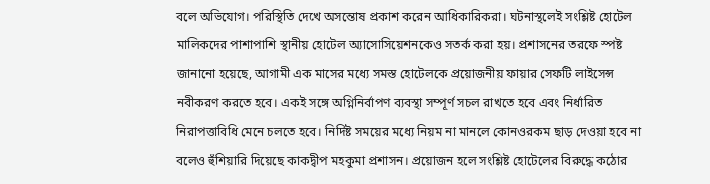বলে অভিযোগ। পরিস্থিতি দেখে অসন্তোষ প্রকাশ করেন আধিকারিকরা। ঘটনাস্থলেই সংশ্লিষ্ট হোটেল মালিকদের পাশাপাশি স্থানীয় হোটেল অ্যাসোসিয়েশনকেও সতর্ক করা হয়। প্রশাসনের তরফে স্পষ্ট জানানো হয়েছে, আগামী এক মাসের মধ্যে সমস্ত হোটেলকে প্রয়োজনীয় ফায়ার সেফটি লাইসেন্স নবীকরণ করতে হবে। একই সঙ্গে অগ্নিনির্বাপণ ব্যবস্থা সম্পূর্ণ সচল রাখতে হবে এবং নির্ধারিত নিরাপত্তাবিধি মেনে চলতে হবে। নির্দিষ্ট সময়ের মধ্যে নিয়ম না মানলে কোনওরকম ছাড় দেওয়া হবে না বলেও হুঁশিয়ারি দিয়েছে কাকদ্বীপ মহকুমা প্রশাসন। প্রয়োজন হলে সংশ্লিষ্ট হোটেলের বিরুদ্ধে কঠোর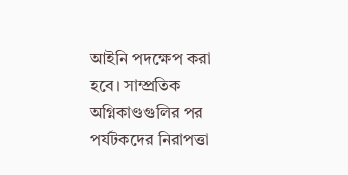আইনি পদক্ষেপ করা হবে। সাম্প্রতিক অগ্নিকাণ্ডগুলির পর পর্যটকদের নিরাপত্তা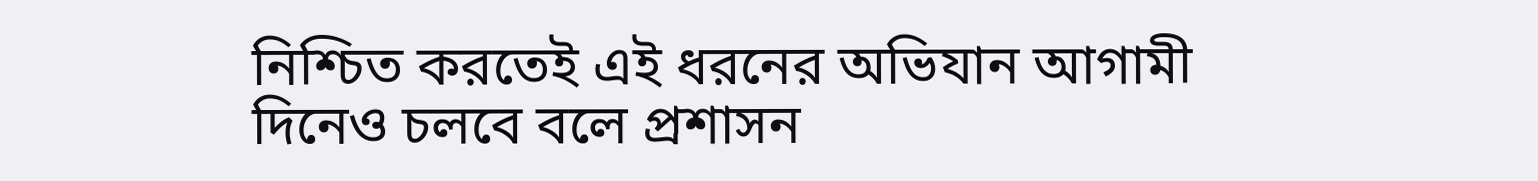নিশ্চিত করতেই এই ধরনের অভিযান আগামী দিনেও চলবে বলে প্রশাসন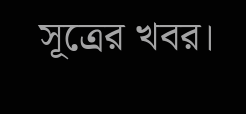সূত্রের খবর।